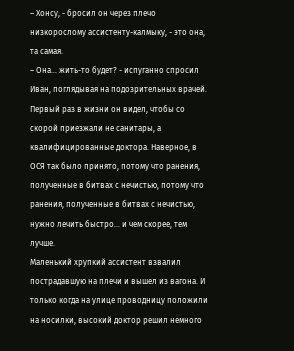– Хонсу, - бросил он через плечо низкорослому ассистенту-калмыку, - это она, та самая.
– Она… жить-то будет? - испуганно спросил Иван, поглядывая на подозрительных врачей.
Первый раз в жизни он видел, чтобы со скорой приезжали не санитары, а квалифицированные доктора. Наверное, в ОСЯ так было принято, потому что ранения, полученные в битвах с нечистью, потому что ранения, полученные в битвах с нечистью, нужно лечить быстро… и чем скорее, тем лучше.
Маленький хрупкий ассистент взвалил пострадавшую на плечи и вышел из вагона. И только когда на улице проводницу положили на носилки, высокий доктор решил немного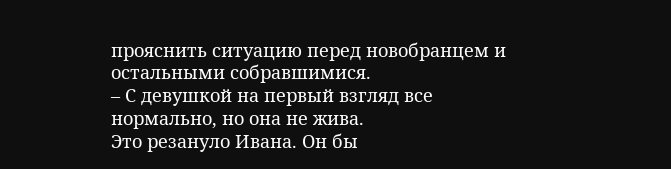прояснить ситуацию перед новобранцем и остальными собравшимися.
– С девушкой на первый взгляд все нормально, но она не жива.
Это резануло Ивана. Он бы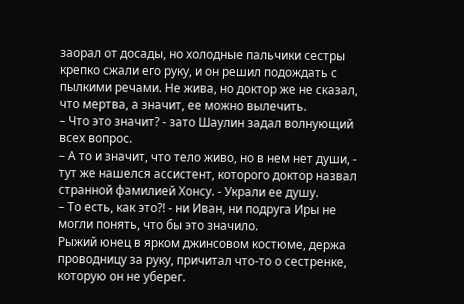заорал от досады, но холодные пальчики сестры крепко сжали его руку, и он решил подождать с пылкими речами. Не жива, но доктор же не сказал, что мертва, а значит, ее можно вылечить.
– Что это значит? - зато Шаулин задал волнующий всех вопрос.
– А то и значит, что тело живо, но в нем нет души, - тут же нашелся ассистент, которого доктор назвал странной фамилией Хонсу. - Украли ее душу.
– То есть, как это?! - ни Иван, ни подруга Иры не могли понять, что бы это значило.
Рыжий юнец в ярком джинсовом костюме, держа проводницу за руку, причитал что-то о сестренке, которую он не уберег.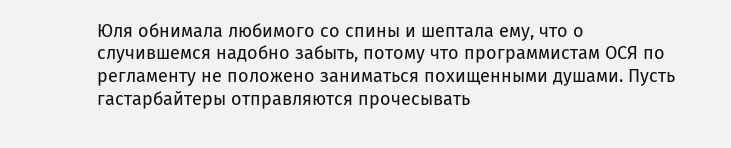Юля обнимала любимого со спины и шептала ему, что о случившемся надобно забыть, потому что программистам ОСЯ по регламенту не положено заниматься похищенными душами. Пусть гастарбайтеры отправляются прочесывать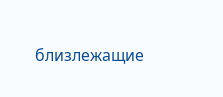близлежащие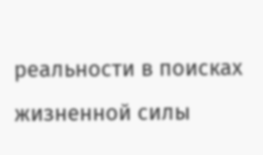реальности в поисках жизненной силы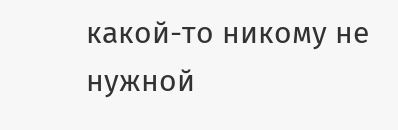какой-то никому не нужной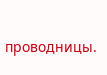проводницы.